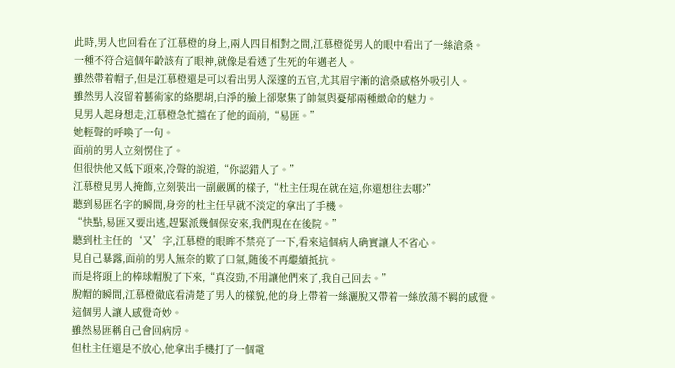此時,男人也回看在了江慕橙的身上,兩人四目相對之間,江慕橙從男人的眼中看出了一絲滄桑。
一種不符合這個年齡該有了眼神,就像是看透了生死的年邁老人。
雖然帶着帽子,但是江慕橙還是可以看出男人深邃的五官,尤其眉宇漸的滄桑感格外吸引人。
雖然男人沒留着藝術家的絡腮胡,白淨的臉上卻聚集了帥氣與憂郁兩種緻命的魅力。
見男人起身想走,江慕橙急忙擋在了他的面前,“易匪。”
她輕聲的呼喚了一句。
面前的男人立刻愣住了。
但很快他又低下頭來,冷聲的說道,“你認錯人了。”
江慕橙見男人掩飾,立刻裝出一副嚴厲的樣子,“杜主任現在就在這,你還想往去哪?”
聽到易匪名字的瞬間,身旁的杜主任早就不淡定的拿出了手機。
“快點,易匪又要出逃,趕緊派幾個保安來,我們現在在後院。”
聽到杜主任的‘又’字,江慕橙的眼眸不禁亮了一下,看來這個病人确實讓人不省心。
見自己暴露,面前的男人無奈的歎了口氣,随後不再繼續抵抗。
而是将頭上的棒球帽脫了下來,“真沒勁,不用讓他們來了,我自己回去。”
脫帽的瞬間,江慕橙徹底看清楚了男人的樣貌,他的身上帶着一絲灑脫又帶着一絲放蕩不羁的感覺。
這個男人讓人感覺奇妙。
雖然易匪稱自己會回病房。
但杜主任還是不放心,他拿出手機打了一個電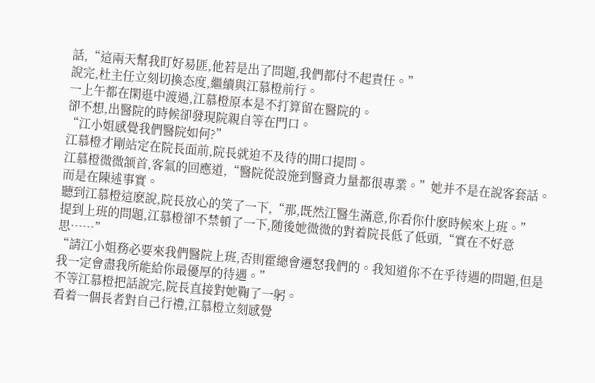話,“這兩天幫我盯好易匪,他若是出了問題,我們都付不起責任。”
說完,杜主任立刻切換态度,繼續與江慕橙前行。
一上午都在閑逛中渡過,江慕橙原本是不打算留在醫院的。
卻不想,出醫院的時候卻發現院親自等在門口。
“江小姐感覺我們醫院如何?”
江慕橙才剛站定在院長面前,院長就迫不及待的開口提問。
江慕橙微微颔首,客氣的回應道,“醫院從設施到醫資力量都很專業。”她并不是在說客套話。
而是在陳述事實。
聽到江慕橙這麽說,院長放心的笑了一下,“那,既然江醫生滿意,你看你什麽時候來上班。”
提到上班的問題,江慕橙卻不禁頓了一下,随後她微微的對着院長低了低頭,“實在不好意思……”
“請江小姐務必要來我們醫院上班,否則霍總會遷怒我們的。我知道你不在乎待遇的問題,但是我一定會盡我所能給你最優厚的待遇。”
不等江慕橙把話說完,院長直接對她鞠了一躬。
看着一個長者對自己行禮,江慕橙立刻感覺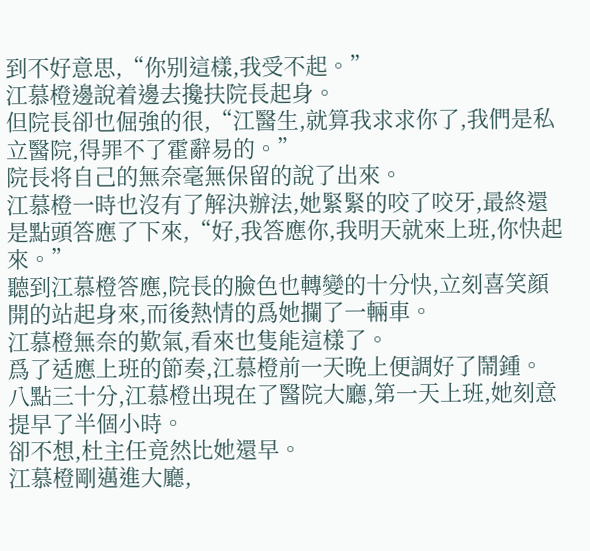到不好意思,“你别這樣,我受不起。”
江慕橙邊說着邊去攙扶院長起身。
但院長卻也倔強的很,“江醫生,就算我求求你了,我們是私立醫院,得罪不了霍辭易的。”
院長将自己的無奈毫無保留的說了出來。
江慕橙一時也沒有了解決辦法,她緊緊的咬了咬牙,最終還是點頭答應了下來,“好,我答應你,我明天就來上班,你快起來。”
聽到江慕橙答應,院長的臉色也轉變的十分快,立刻喜笑顔開的站起身來,而後熱情的爲她攔了一輛車。
江慕橙無奈的歎氣,看來也隻能這樣了。
爲了适應上班的節奏,江慕橙前一天晚上便調好了鬧鍾。
八點三十分,江慕橙出現在了醫院大廳,第一天上班,她刻意提早了半個小時。
卻不想,杜主任竟然比她還早。
江慕橙剛邁進大廳,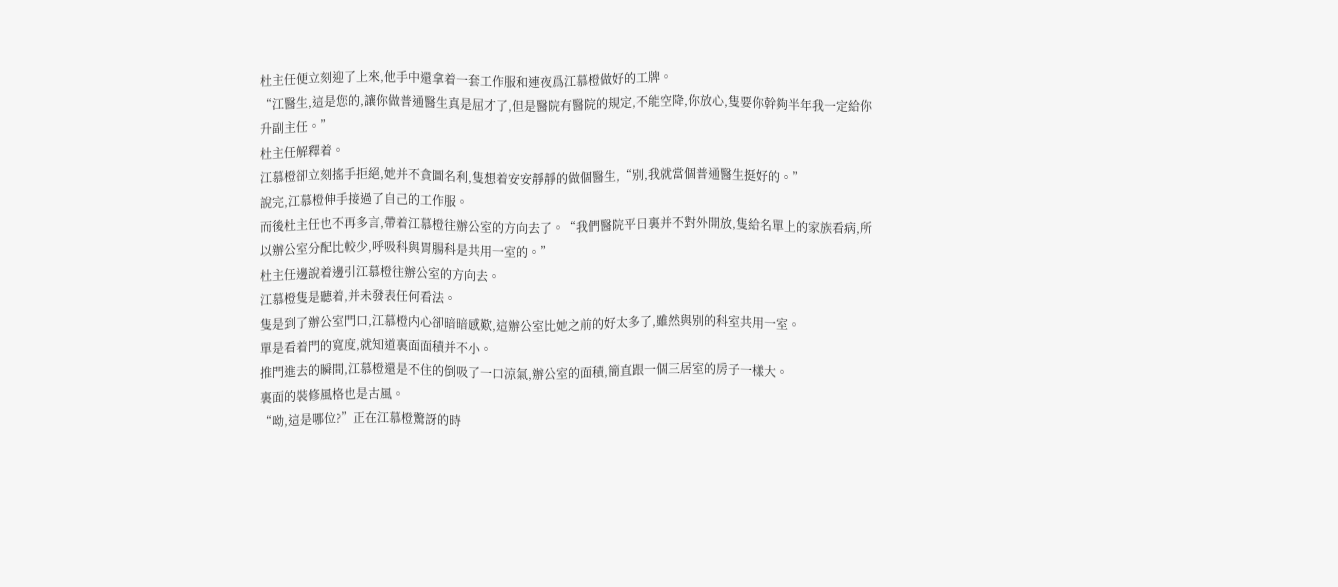杜主任便立刻迎了上來,他手中還拿着一套工作服和連夜爲江慕橙做好的工牌。
“江醫生,這是您的,讓你做普通醫生真是屈才了,但是醫院有醫院的規定,不能空降,你放心,隻要你幹夠半年我一定給你升副主任。”
杜主任解釋着。
江慕橙卻立刻搖手拒絕,她并不貪圖名利,隻想着安安靜靜的做個醫生,“别,我就當個普通醫生挺好的。”
說完,江慕橙伸手接過了自己的工作服。
而後杜主任也不再多言,帶着江慕橙往辦公室的方向去了。“我們醫院平日裏并不對外開放,隻給名單上的家族看病,所以辦公室分配比較少,呼吸科與胃腸科是共用一室的。”
杜主任邊說着邊引江慕橙往辦公室的方向去。
江慕橙隻是聽着,并未發表任何看法。
隻是到了辦公室門口,江慕橙内心卻暗暗感歎,這辦公室比她之前的好太多了,雖然與别的科室共用一室。
單是看着門的寬度,就知道裏面面積并不小。
推門進去的瞬間,江慕橙還是不住的倒吸了一口涼氣,辦公室的面積,簡直跟一個三居室的房子一樣大。
裏面的裝修風格也是古風。
“呦,這是哪位?”正在江慕橙驚訝的時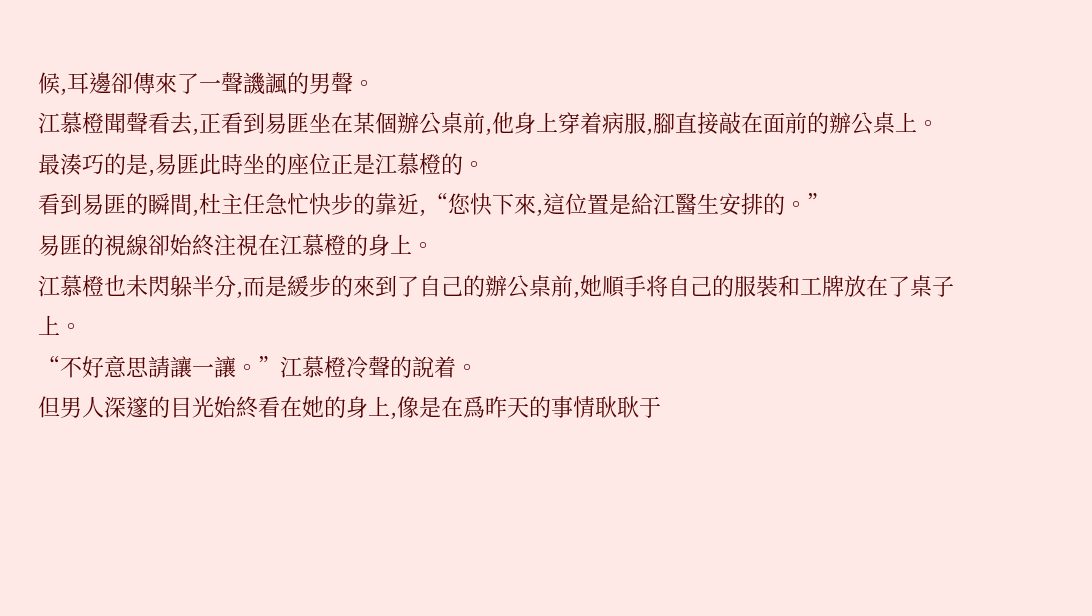候,耳邊卻傳來了一聲譏諷的男聲。
江慕橙聞聲看去,正看到易匪坐在某個辦公桌前,他身上穿着病服,腳直接敲在面前的辦公桌上。
最湊巧的是,易匪此時坐的座位正是江慕橙的。
看到易匪的瞬間,杜主任急忙快步的靠近,“您快下來,這位置是給江醫生安排的。”
易匪的視線卻始終注視在江慕橙的身上。
江慕橙也未閃躲半分,而是緩步的來到了自己的辦公桌前,她順手将自己的服裝和工牌放在了桌子上。
“不好意思請讓一讓。”江慕橙冷聲的說着。
但男人深邃的目光始終看在她的身上,像是在爲昨天的事情耿耿于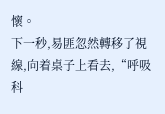懷。
下一秒,易匪忽然轉移了視線,向着桌子上看去,“呼吸科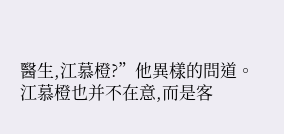醫生,江慕橙?”他異樣的問道。
江慕橙也并不在意,而是客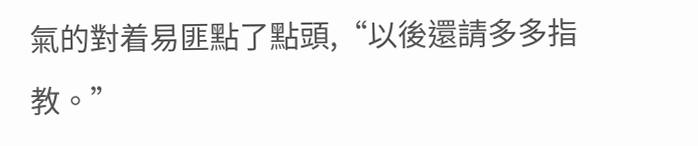氣的對着易匪點了點頭,“以後還請多多指教。”